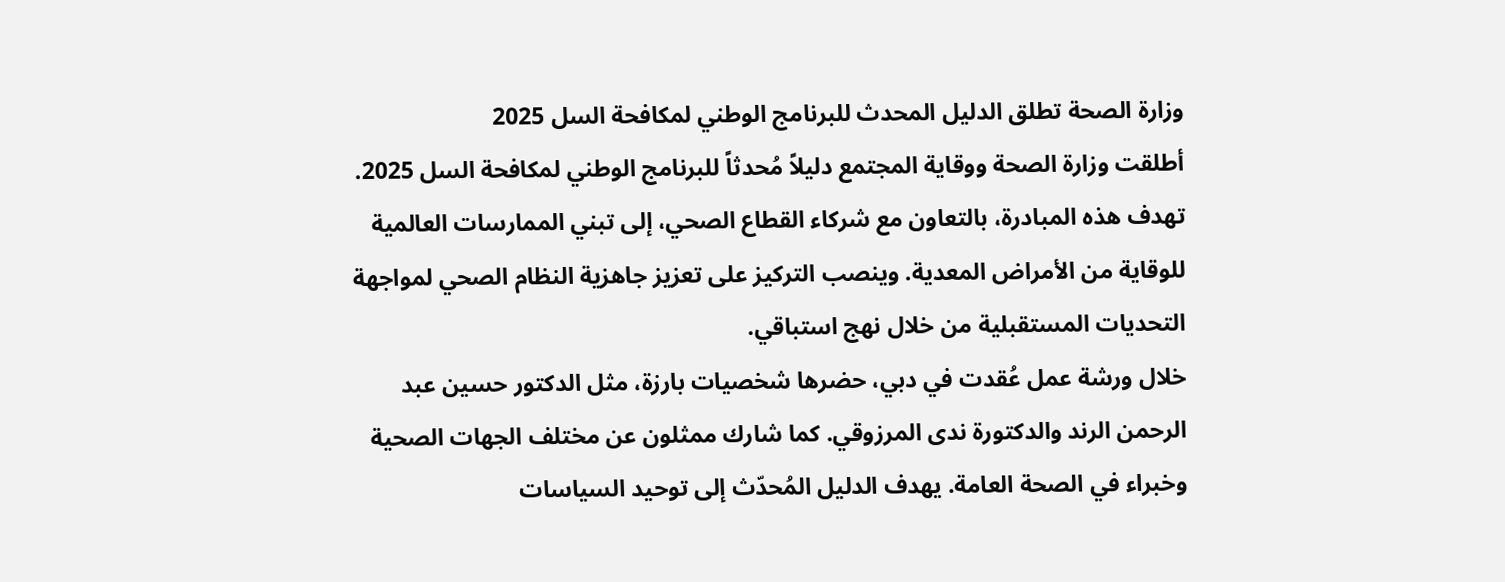وزارة الصحة تطلق الدليل المحدث للبرنامج الوطني لمكافحة السل 2025
أطلقت وزارة الصحة ووقاية المجتمع دليلاً مُحدثاً للبرنامج الوطني لمكافحة السل 2025. تهدف هذه المبادرة، بالتعاون مع شركاء القطاع الصحي، إلى تبني الممارسات العالمية للوقاية من الأمراض المعدية. وينصب التركيز على تعزيز جاهزية النظام الصحي لمواجهة التحديات المستقبلية من خلال نهج استباقي.
خلال ورشة عمل عُقدت في دبي، حضرها شخصيات بارزة، مثل الدكتور حسين عبد الرحمن الرند والدكتورة ندى المرزوقي. كما شارك ممثلون عن مختلف الجهات الصحية وخبراء في الصحة العامة. يهدف الدليل المُحدّث إلى توحيد السياسات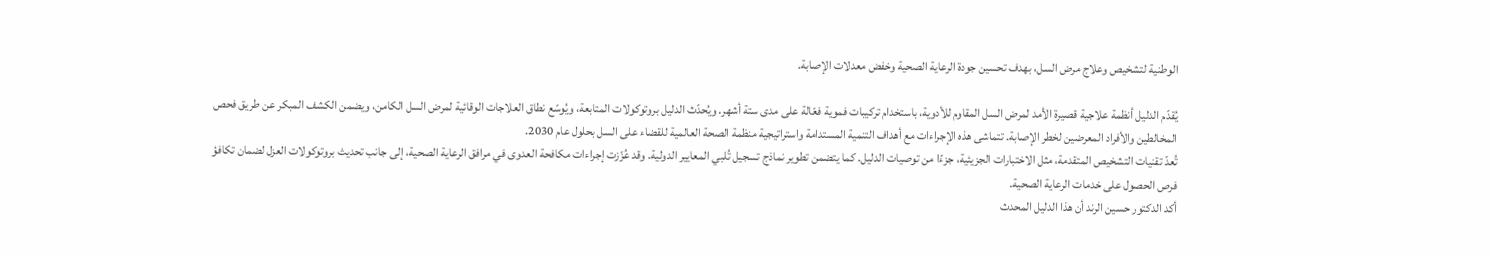الوطنية لتشخيص وعلاج مرض السل، بهدف تحسين جودة الرعاية الصحية وخفض معدلات الإصابة.

يُقدّم الدليل أنظمة علاجية قصيرة الأمد لمرض السل المقاوم للأدوية، باستخدام تركيبات فموية فعّالة على مدى ستة أشهر. ويُحدّث الدليل بروتوكولات المتابعة، ويُوسّع نطاق العلاجات الوقائية لمرض السل الكامن، ويضمن الكشف المبكر عن طريق فحص المخالطين والأفراد المعرضين لخطر الإصابة. تتماشى هذه الإجراءات مع أهداف التنمية المستدامة واستراتيجية منظمة الصحة العالمية للقضاء على السل بحلول عام 2030.
تُعدّ تقنيات التشخيص المتقدمة، مثل الاختبارات الجزيئية، جزءًا من توصيات الدليل. كما يتضمن تطوير نماذج تسجيل تُلبي المعايير الدولية. وقد عُزّزت إجراءات مكافحة العدوى في مرافق الرعاية الصحية، إلى جانب تحديث بروتوكولات العزل لضمان تكافؤ فرص الحصول على خدمات الرعاية الصحية.
أكد الدكتور حسين الرند أن هذا الدليل المحدث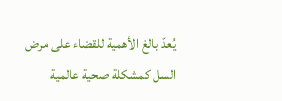يُعدّ بالغ الأهمية للقضاء على مرض السل كمشكلة صحية عالمية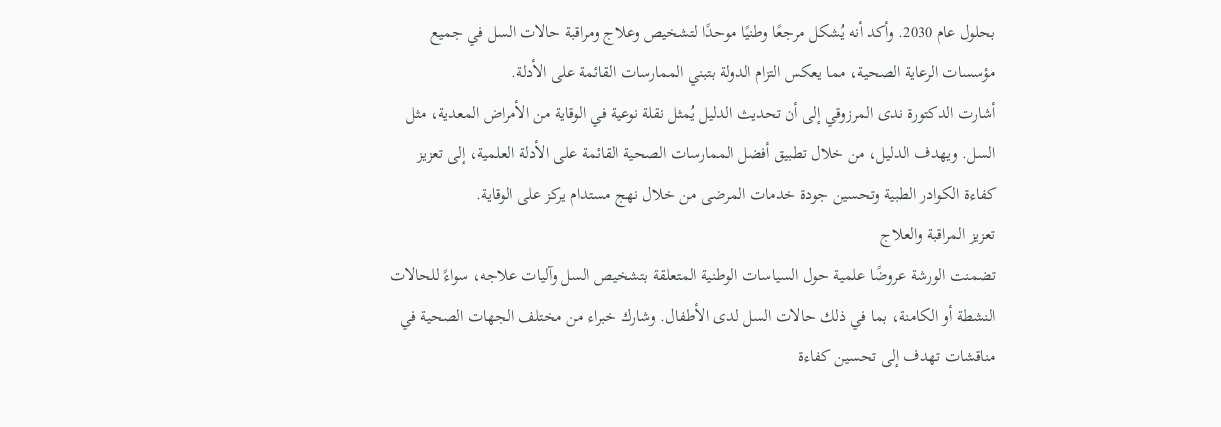بحلول عام 2030. وأكد أنه يُشكل مرجعًا وطنيًا موحدًا لتشخيص وعلاج ومراقبة حالات السل في جميع مؤسسات الرعاية الصحية، مما يعكس التزام الدولة بتبني الممارسات القائمة على الأدلة.
أشارت الدكتورة ندى المرزوقي إلى أن تحديث الدليل يُمثل نقلة نوعية في الوقاية من الأمراض المعدية، مثل السل. ويهدف الدليل، من خلال تطبيق أفضل الممارسات الصحية القائمة على الأدلة العلمية، إلى تعزيز كفاءة الكوادر الطبية وتحسين جودة خدمات المرضى من خلال نهج مستدام يركز على الوقاية.
تعزيز المراقبة والعلاج
تضمنت الورشة عروضًا علمية حول السياسات الوطنية المتعلقة بتشخيص السل وآليات علاجه، سواءً للحالات النشطة أو الكامنة، بما في ذلك حالات السل لدى الأطفال. وشارك خبراء من مختلف الجهات الصحية في مناقشات تهدف إلى تحسين كفاءة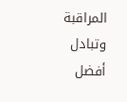المراقبة وتبادل أفضل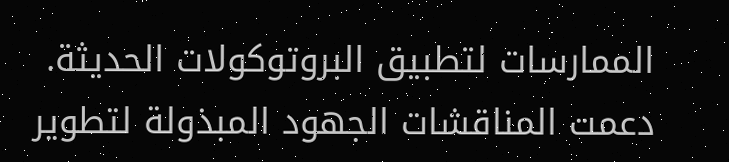الممارسات لتطبيق البروتوكولات الحديثة.
دعمت المناقشات الجهود المبذولة لتطوير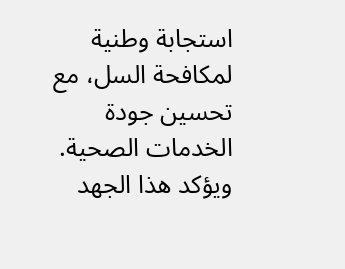استجابة وطنية لمكافحة السل، مع تحسين جودة الخدمات الصحية. ويؤكد هذا الجهد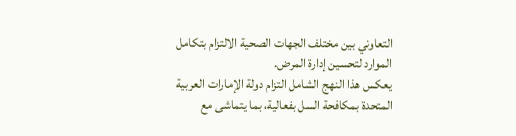التعاوني بين مختلف الجهات الصحية الالتزام بتكامل الموارد لتحسين إدارة المرض.
يعكس هذا النهج الشامل التزام دولة الإمارات العربية المتحدة بمكافحة السل بفعالية، بما يتماشى مع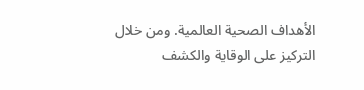الأهداف الصحية العالمية. ومن خلال التركيز على الوقاية والكشف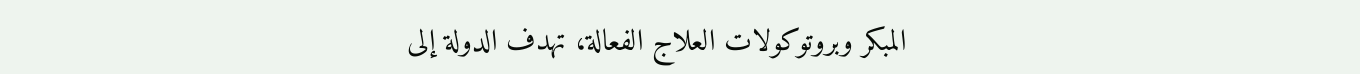المبكر وبروتوكولات العلاج الفعالة، تهدف الدولة إلى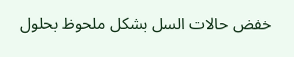خفض حالات السل بشكل ملحوظ بحلول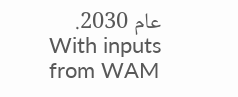عام 2030.
With inputs from WAM